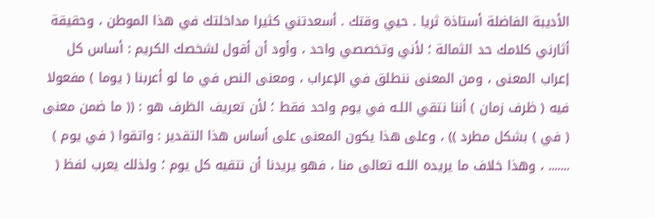الأديبة الفاضلة أستاذة ثريا . حيي وقتك . أسعدتني كثيرا مداخلتك في هذا الموطن ، وحقيقة أثارني كلامك حد الثمالة ؛ لأني وتخصصي واحد ، وأود أن أقول لشخصك الكريم : أساس كل إعراب المعنى ، ومن المعنى ننطلق في الإعراب ، ومعنى النص في ما لو أعربنا ( يوما ) مفعولا فيه ( ظرف زمان ) أننا نتقي اللـه في يوم واحد فقط ؛ لأن تعريف الظرف هو : (( ما ضمن معنى ( في ) بشكل مطرد )) ، وعلى هذا يكون المعنى على أساس هذا التقدير : واتقوا ( في يوم ) ....... ، وهذا خلاف ما يريده اللـه تعالى منا ، فهو يريدنا أن نتقيه كل يوم ؛ ولذلك يعرب لفظ (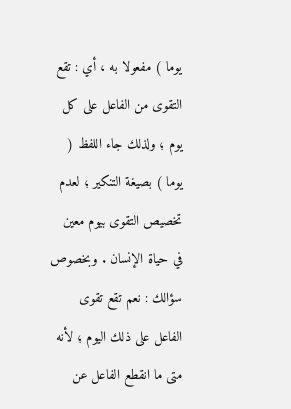يوما ) مفعولا به ، أي : تقع التقوى من الفاعل على كل يوم ؛ ولذلك جاء اللفظ ( يوما ) بصيغة التنكير ؛ لعدم تخصيص التقوى بيوم معين في حياة الإنسان . وبخصوص سؤالك : نعم تقع تقوى الفاعل على ذلك اليوم ؛ لأنه متى ما انقطع الفاعل عن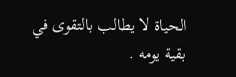الحياة لا يطالب بالتقوى في بقية يومه .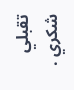تقبلي شكري .